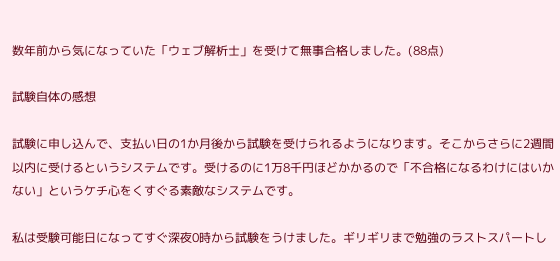数年前から気になっていた「ウェブ解析士」を受けて無事合格しました。(88点)

試験自体の感想

試験に申し込んで、支払い日の1か月後から試験を受けられるようになります。そこからさらに2週間以内に受けるというシステムです。受けるのに1万8千円ほどかかるので「不合格になるわけにはいかない」というケチ心をくすぐる素敵なシステムです。

私は受験可能日になってすぐ深夜0時から試験をうけました。ギリギリまで勉強のラストスパートし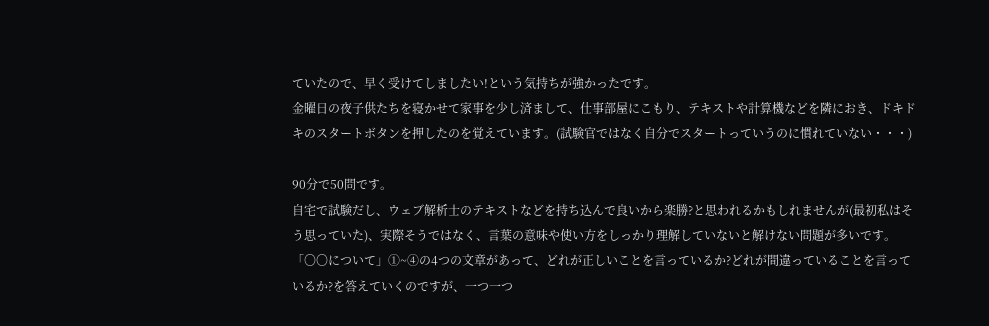ていたので、早く受けてしましたい!という気持ちが強かったです。
金曜日の夜子供たちを寝かせて家事を少し済まして、仕事部屋にこもり、テキストや計算機などを隣におき、ドキドキのスタートボタンを押したのを覚えています。(試験官ではなく自分でスタートっていうのに慣れていない・・・)

90分で50問です。
自宅で試験だし、ウェブ解析士のテキストなどを持ち込んで良いから楽勝?と思われるかもしれませんが(最初私はそう思っていた)、実際そうではなく、言葉の意味や使い方をしっかり理解していないと解けない問題が多いです。
「〇〇について」①~④の4つの文章があって、どれが正しいことを言っているか?どれが間違っていることを言っているか?を答えていくのですが、一つ一つ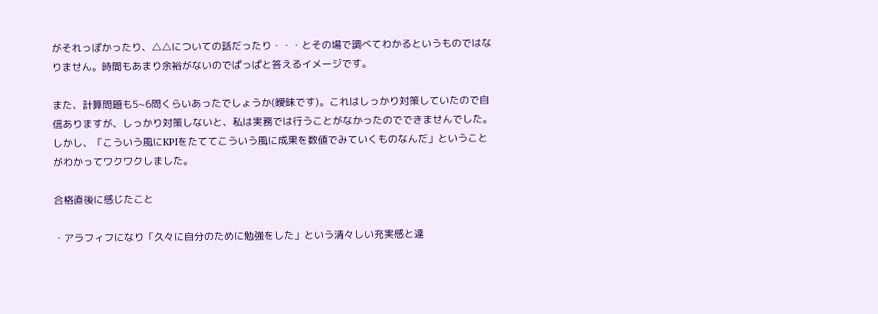がそれっぽかったり、△△についての話だったり・・・とその場で調べてわかるというものではなりません。時間もあまり余裕がないのでぱっぱと答えるイメージです。

また、計算問題も5~6問くらいあったでしょうか(曖昧です)。これはしっかり対策していたので自信ありますが、しっかり対策しないと、私は実務では行うことがなかったのでできませんでした。
しかし、「こういう風にKPIをたててこういう風に成果を数値でみていくものなんだ」ということがわかってワクワクしました。

合格直後に感じたこと

・アラフィフになり「久々に自分のために勉強をした」という清々しい充実感と達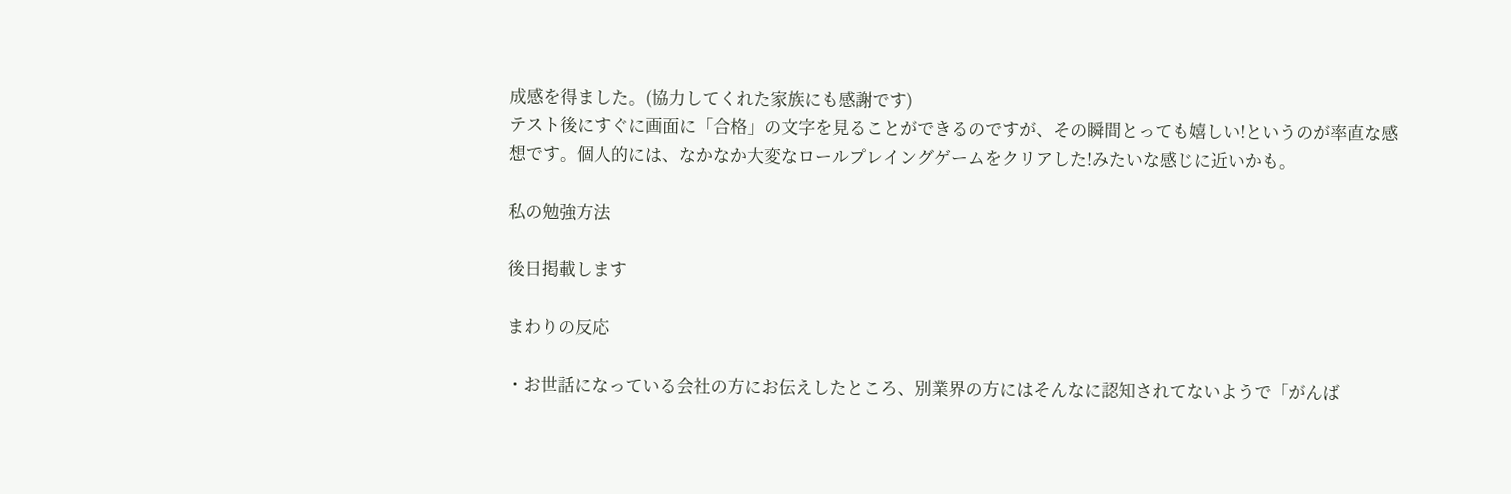成感を得ました。(協力してくれた家族にも感謝です)
テスト後にすぐに画面に「合格」の文字を見ることができるのですが、その瞬間とっても嬉しい!というのが率直な感想です。個人的には、なかなか大変なロールプレイングゲームをクリアした!みたいな感じに近いかも。

私の勉強方法

後日掲載します

まわりの反応

・お世話になっている会社の方にお伝えしたところ、別業界の方にはそんなに認知されてないようで「がんば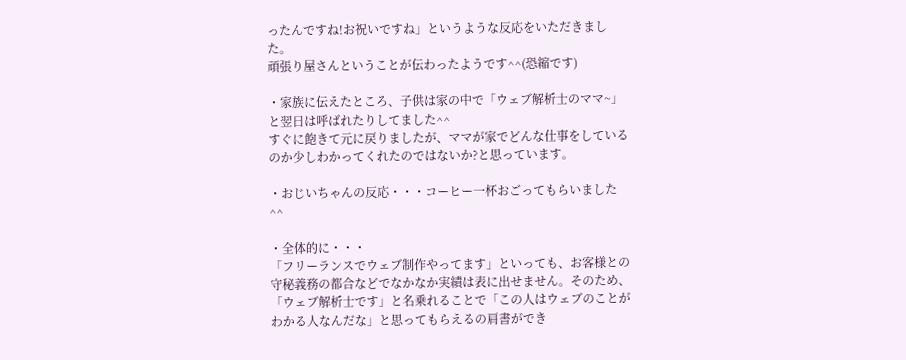ったんですね!お祝いですね」というような反応をいただきました。
頑張り屋さんということが伝わったようです^^(恐縮です)

・家族に伝えたところ、子供は家の中で「ウェブ解析士のママ~」と翌日は呼ばれたりしてました^^
すぐに飽きて元に戻りましたが、ママが家でどんな仕事をしているのか少しわかってくれたのではないか?と思っています。

・おじいちゃんの反応・・・コーヒー一杯おごってもらいました^^

・全体的に・・・
「フリーランスでウェブ制作やってます」といっても、お客様との守秘義務の都合などでなかなか実績は表に出せません。そのため、「ウェブ解析士です」と名乗れることで「この人はウェブのことがわかる人なんだな」と思ってもらえるの肩書ができ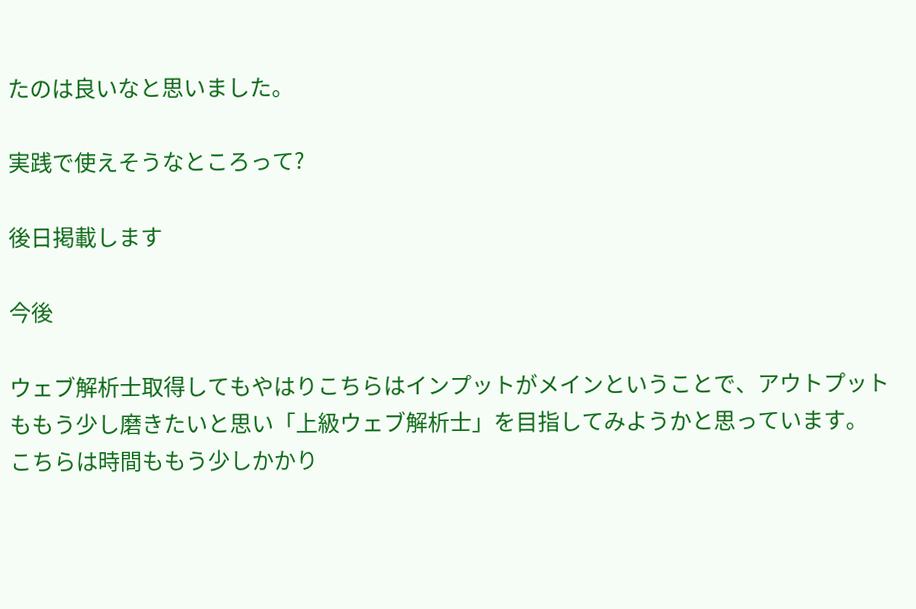たのは良いなと思いました。

実践で使えそうなところって?

後日掲載します

今後

ウェブ解析士取得してもやはりこちらはインプットがメインということで、アウトプットももう少し磨きたいと思い「上級ウェブ解析士」を目指してみようかと思っています。
こちらは時間ももう少しかかり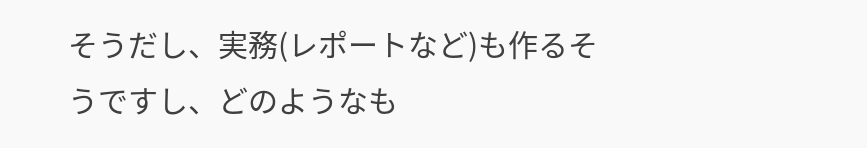そうだし、実務(レポートなど)も作るそうですし、どのようなも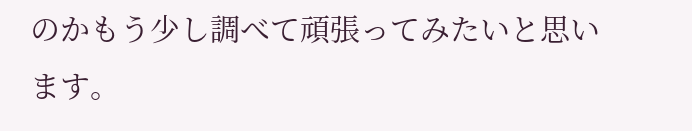のかもう少し調べて頑張ってみたいと思います。